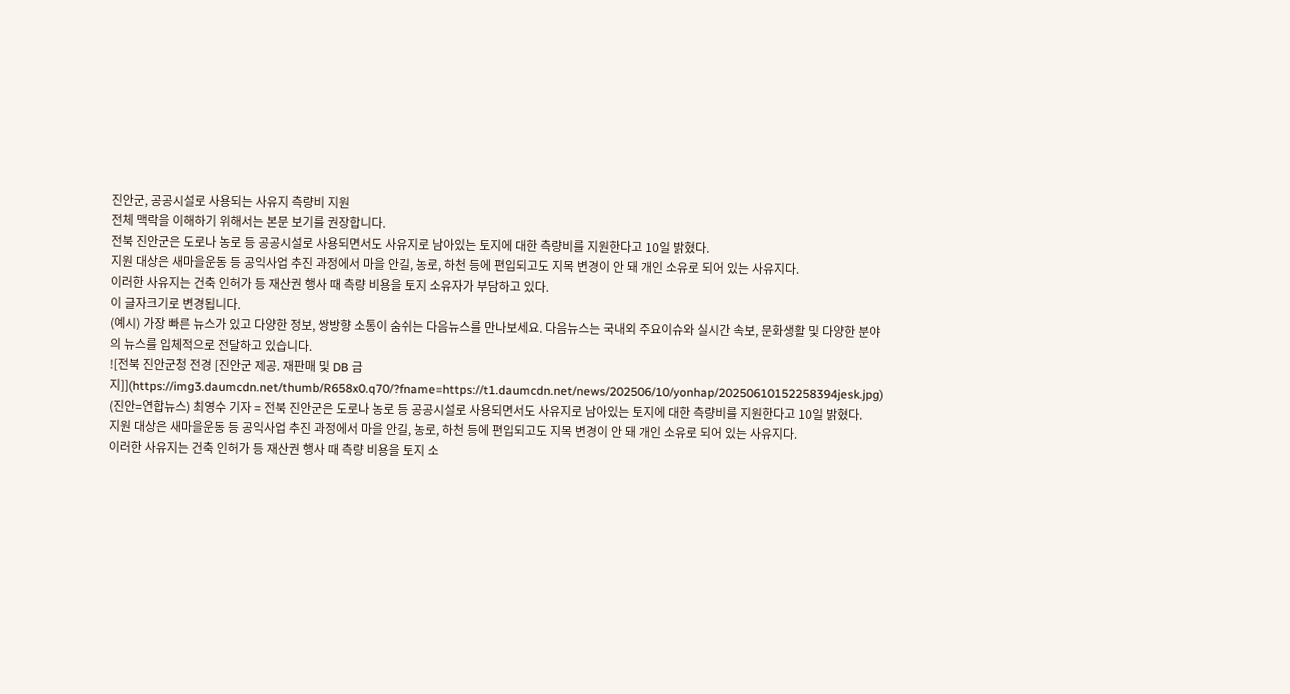진안군, 공공시설로 사용되는 사유지 측량비 지원
전체 맥락을 이해하기 위해서는 본문 보기를 권장합니다.
전북 진안군은 도로나 농로 등 공공시설로 사용되면서도 사유지로 남아있는 토지에 대한 측량비를 지원한다고 10일 밝혔다.
지원 대상은 새마을운동 등 공익사업 추진 과정에서 마을 안길, 농로, 하천 등에 편입되고도 지목 변경이 안 돼 개인 소유로 되어 있는 사유지다.
이러한 사유지는 건축 인허가 등 재산권 행사 때 측량 비용을 토지 소유자가 부담하고 있다.
이 글자크기로 변경됩니다.
(예시) 가장 빠른 뉴스가 있고 다양한 정보, 쌍방향 소통이 숨쉬는 다음뉴스를 만나보세요. 다음뉴스는 국내외 주요이슈와 실시간 속보, 문화생활 및 다양한 분야의 뉴스를 입체적으로 전달하고 있습니다.
![전북 진안군청 전경 [진안군 제공. 재판매 및 DB 금지]](https://img3.daumcdn.net/thumb/R658x0.q70/?fname=https://t1.daumcdn.net/news/202506/10/yonhap/20250610152258394jesk.jpg)
(진안=연합뉴스) 최영수 기자 = 전북 진안군은 도로나 농로 등 공공시설로 사용되면서도 사유지로 남아있는 토지에 대한 측량비를 지원한다고 10일 밝혔다.
지원 대상은 새마을운동 등 공익사업 추진 과정에서 마을 안길, 농로, 하천 등에 편입되고도 지목 변경이 안 돼 개인 소유로 되어 있는 사유지다.
이러한 사유지는 건축 인허가 등 재산권 행사 때 측량 비용을 토지 소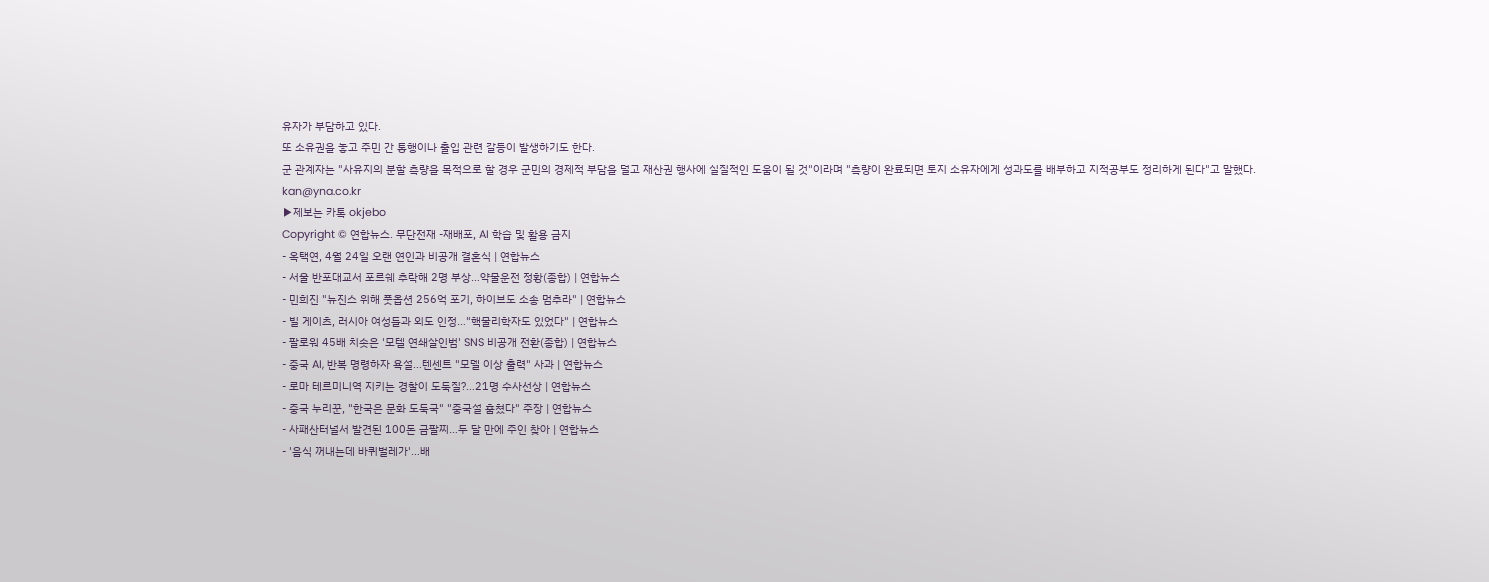유자가 부담하고 있다.
또 소유권을 놓고 주민 간 통행이나 출입 관련 갈등이 발생하기도 한다.
군 관계자는 "사유지의 분할 측량을 목적으로 할 경우 군민의 경제적 부담을 덜고 재산권 행사에 실질적인 도움이 될 것"이라며 "측량이 완료되면 토지 소유자에게 성과도를 배부하고 지적공부도 정리하게 된다"고 말했다.
kan@yna.co.kr
▶제보는 카톡 okjebo
Copyright © 연합뉴스. 무단전재 -재배포, AI 학습 및 활용 금지
- 옥택연, 4월 24일 오랜 연인과 비공개 결혼식 | 연합뉴스
- 서울 반포대교서 포르쉐 추락해 2명 부상…약물운전 정황(종합) | 연합뉴스
- 민희진 "뉴진스 위해 풋옵션 256억 포기, 하이브도 소송 멈추라" | 연합뉴스
- 빌 게이츠, 러시아 여성들과 외도 인정…"핵물리학자도 있었다" | 연합뉴스
- 팔로워 45배 치솟은 '모텔 연쇄살인범' SNS 비공개 전환(종합) | 연합뉴스
- 중국 AI, 반복 명령하자 욕설…텐센트 "모델 이상 출력" 사과 | 연합뉴스
- 로마 테르미니역 지키는 경찰이 도둑질?…21명 수사선상 | 연합뉴스
- 중국 누리꾼, "한국은 문화 도둑국" "중국설 훔쳤다" 주장 | 연합뉴스
- 사패산터널서 발견된 100돈 금팔찌…두 달 만에 주인 찾아 | 연합뉴스
- '음식 꺼내는데 바퀴벌레가'…배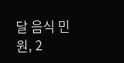달 음식 민원, 2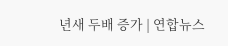년새 두배 증가 | 연합뉴스